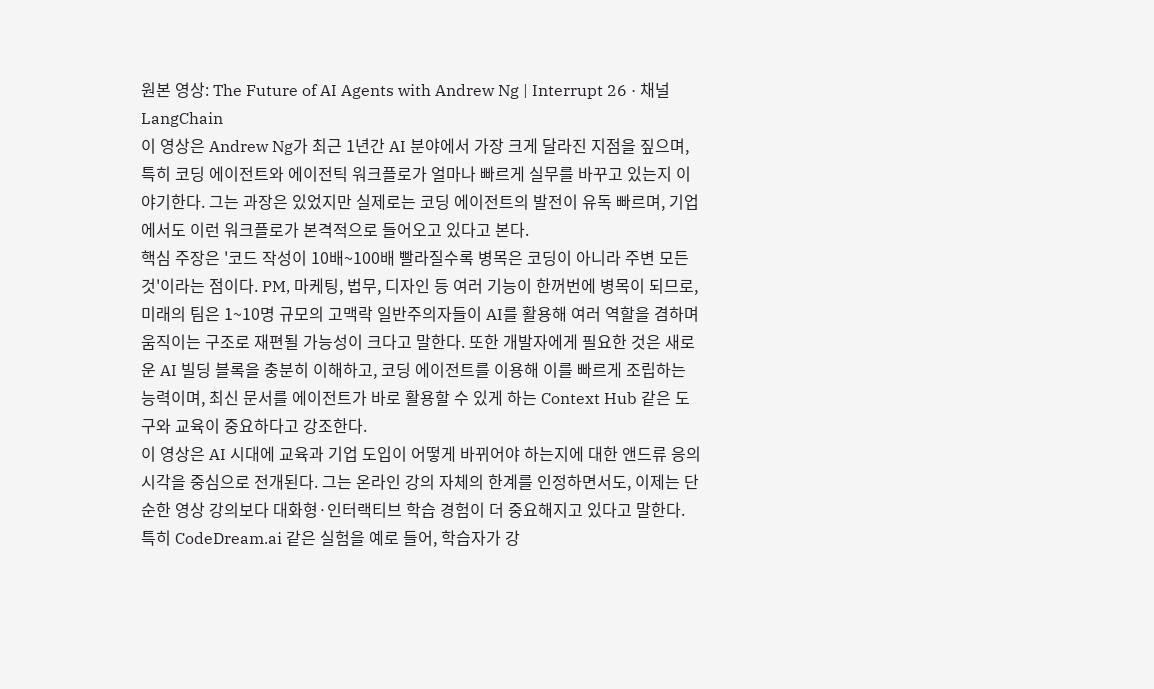원본 영상: The Future of AI Agents with Andrew Ng | Interrupt 26 · 채널 LangChain
이 영상은 Andrew Ng가 최근 1년간 AI 분야에서 가장 크게 달라진 지점을 짚으며, 특히 코딩 에이전트와 에이전틱 워크플로가 얼마나 빠르게 실무를 바꾸고 있는지 이야기한다. 그는 과장은 있었지만 실제로는 코딩 에이전트의 발전이 유독 빠르며, 기업에서도 이런 워크플로가 본격적으로 들어오고 있다고 본다.
핵심 주장은 '코드 작성이 10배~100배 빨라질수록 병목은 코딩이 아니라 주변 모든 것'이라는 점이다. PM, 마케팅, 법무, 디자인 등 여러 기능이 한꺼번에 병목이 되므로, 미래의 팀은 1~10명 규모의 고맥락 일반주의자들이 AI를 활용해 여러 역할을 겸하며 움직이는 구조로 재편될 가능성이 크다고 말한다. 또한 개발자에게 필요한 것은 새로운 AI 빌딩 블록을 충분히 이해하고, 코딩 에이전트를 이용해 이를 빠르게 조립하는 능력이며, 최신 문서를 에이전트가 바로 활용할 수 있게 하는 Context Hub 같은 도구와 교육이 중요하다고 강조한다.
이 영상은 AI 시대에 교육과 기업 도입이 어떻게 바뀌어야 하는지에 대한 앤드류 응의 시각을 중심으로 전개된다. 그는 온라인 강의 자체의 한계를 인정하면서도, 이제는 단순한 영상 강의보다 대화형·인터랙티브 학습 경험이 더 중요해지고 있다고 말한다. 특히 CodeDream.ai 같은 실험을 예로 들어, 학습자가 강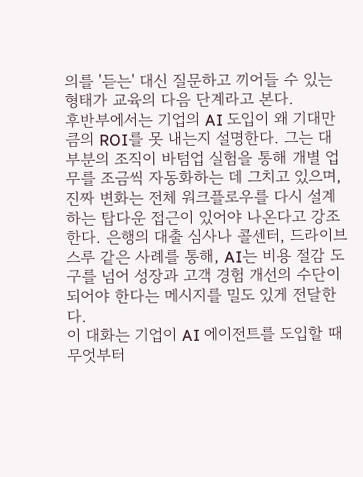의를 '듣는' 대신 질문하고 끼어들 수 있는 형태가 교육의 다음 단계라고 본다.
후반부에서는 기업의 AI 도입이 왜 기대만큼의 ROI를 못 내는지 설명한다. 그는 대부분의 조직이 바텀업 실험을 통해 개별 업무를 조금씩 자동화하는 데 그치고 있으며, 진짜 변화는 전체 워크플로우를 다시 설계하는 탑다운 접근이 있어야 나온다고 강조한다. 은행의 대출 심사나 콜센터, 드라이브스루 같은 사례를 통해, AI는 비용 절감 도구를 넘어 성장과 고객 경험 개선의 수단이 되어야 한다는 메시지를 밀도 있게 전달한다.
이 대화는 기업이 AI 에이전트를 도입할 때 무엇부터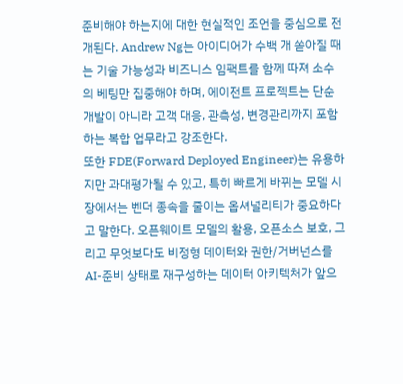준비해야 하는지에 대한 현실적인 조언을 중심으로 전개된다. Andrew Ng는 아이디어가 수백 개 쏟아질 때는 기술 가능성과 비즈니스 임팩트를 함께 따져 소수의 베팅만 집중해야 하며, 에이전트 프로젝트는 단순 개발이 아니라 고객 대응, 관측성, 변경관리까지 포함하는 복합 업무라고 강조한다.
또한 FDE(Forward Deployed Engineer)는 유용하지만 과대평가될 수 있고, 특히 빠르게 바뀌는 모델 시장에서는 벤더 종속을 줄이는 옵셔널리티가 중요하다고 말한다. 오픈웨이트 모델의 활용, 오픈소스 보호, 그리고 무엇보다도 비정형 데이터와 권한/거버넌스를 AI-준비 상태로 재구성하는 데이터 아키텍처가 앞으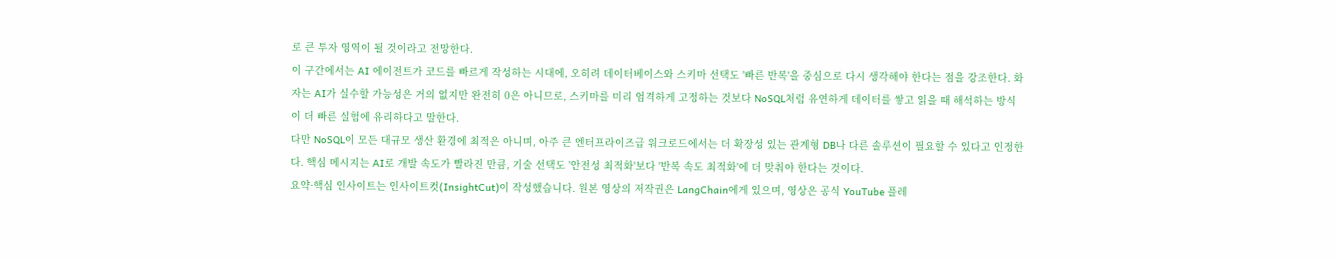로 큰 투자 영역이 될 것이라고 전망한다.
이 구간에서는 AI 에이전트가 코드를 빠르게 작성하는 시대에, 오히려 데이터베이스와 스키마 선택도 '빠른 반복'을 중심으로 다시 생각해야 한다는 점을 강조한다. 화자는 AI가 실수할 가능성은 거의 없지만 완전히 0은 아니므로, 스키마를 미리 엄격하게 고정하는 것보다 NoSQL처럼 유연하게 데이터를 쌓고 읽을 때 해석하는 방식이 더 빠른 실험에 유리하다고 말한다.
다만 NoSQL이 모든 대규모 생산 환경에 최적은 아니며, 아주 큰 엔터프라이즈급 워크로드에서는 더 확장성 있는 관계형 DB나 다른 솔루션이 필요할 수 있다고 인정한다. 핵심 메시지는 AI로 개발 속도가 빨라진 만큼, 기술 선택도 '안전성 최적화'보다 '반복 속도 최적화'에 더 맞춰야 한다는 것이다.
요약·핵심 인사이트는 인사이트컷(InsightCut)이 작성했습니다. 원본 영상의 저작권은 LangChain에게 있으며, 영상은 공식 YouTube 플레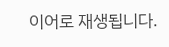이어로 재생됩니다.